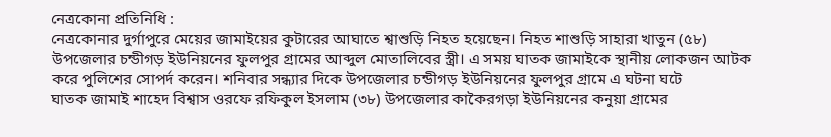নেত্রকোনা প্রতিনিধি :
নেত্রকোনার দুর্গাপুরে মেয়ের জামাইয়ের কুটারের আঘাতে শ্বাশুড়ি নিহত হয়েছেন। নিহত শাশুড়ি সাহারা খাতুন (৫৮) উপজেলার চন্ডীগড় ইউনিয়নের ফুলপুর গ্রামের আব্দুল মোতালিবের স্ত্রী। এ সময় ঘাতক জামাইকে স্থানীয় লোকজন আটক করে পুলিশের সোপর্দ করেন। শনিবার সন্ধ্যার দিকে উপজেলার চন্ডীগড় ইউনিয়নের ফুলপুর গ্রামে এ ঘটনা ঘটে
ঘাতক জামাই শাহেদ বিশ্বাস ওরফে রফিকুল ইসলাম (৩৮) উপজেলার কাকৈরগড়া ইউনিয়নের কনুয়া গ্রামের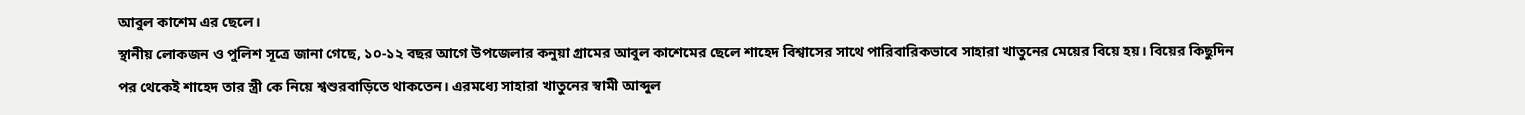আবুল কাশেম এর ছেলে।
স্থানীয় লোকজন ও পুলিশ সূত্রে জানা গেছে, ১০-১২ বছর আগে উপজেলার কনুয়া গ্রামের আবুল কাশেমের ছেলে শাহেদ বিশ্বাসের সাথে পারিবারিকভাবে সাহারা খাতুনের মেয়ের বিয়ে হয়। বিয়ের কিছুদিন পর থেকেই শাহেদ তার স্ত্রী কে নিয়ে শ্বশুরবাড়িতে থাকতেন। এরমধ্যে সাহারা খাতুনের স্বামী আব্দুল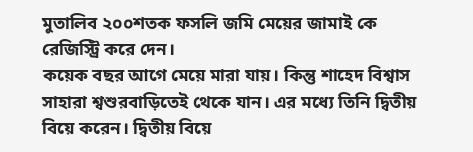মুতালিব ২০০শতক ফসলি জমি মেয়ের জামাই কে রেজিস্ট্রি করে দেন।
কয়েক বছর আগে মেয়ে মারা যায়। কিন্তু শাহেদ বিশ্বাস সাহারা শ্বশুরবাড়িতেই থেকে যান। এর মধ্যে তিনি দ্বিতীয় বিয়ে করেন। দ্বিতীয় বিয়ে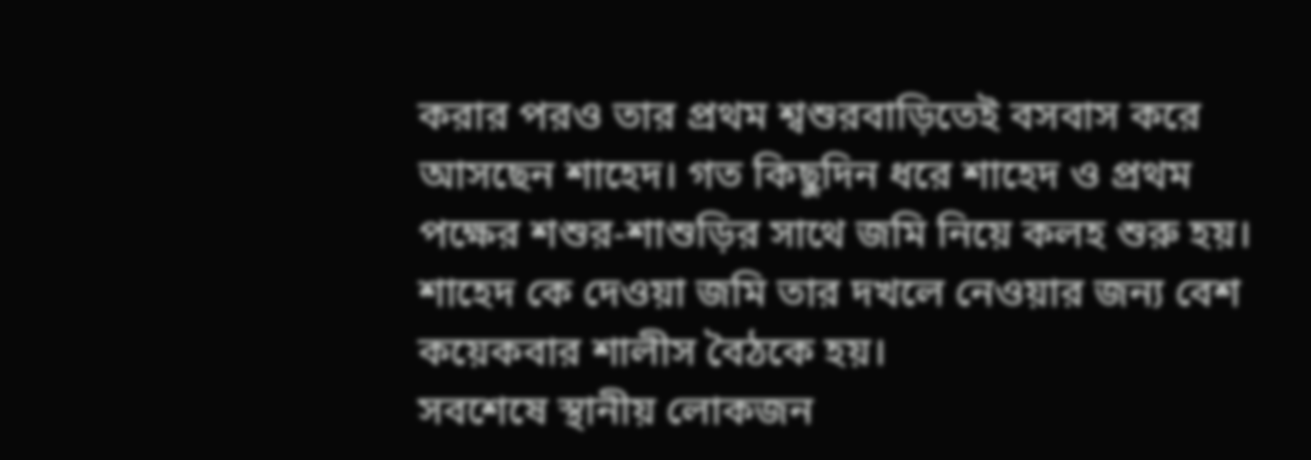করার পরও তার প্রথম শ্বশুরবাড়িতেই বসবাস করে আসছেন শাহেদ। গত কিছুদিন ধরে শাহেদ ও প্রথম পক্ষের শশুর-শাশুড়ির সাথে জমি নিয়ে কলহ শুরু হয়। শাহেদ কে দেওয়া জমি তার দখলে নেওয়ার জন্য বেশ কয়েকবার শালীস বৈঠকে হয়।
সবশেষে স্থানীয় লোকজন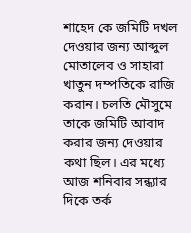শাহেদ কে জমিটি দখল দেওয়ার জন্য আব্দুল মোতালেব ও সাহারা খাতুন দম্পতিকে রাজি করান। চলতি মৌসুমে তাকে জমিটি আবাদ করার জন্য দেওয়ার কথা ছিল। এর মধ্যে আজ শনিবার সন্ধ্যার দিকে তর্ক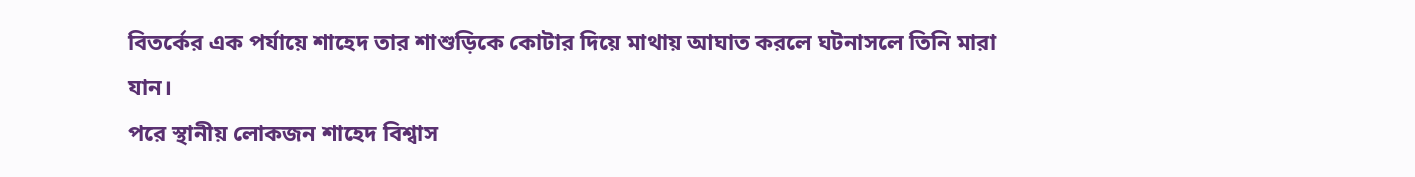বিতর্কের এক পর্যায়ে শাহেদ তার শাশুড়িকে কোটার দিয়ে মাথায় আঘাত করলে ঘটনাসলে তিনি মারা যান।
পরে স্থানীয় লোকজন শাহেদ বিশ্বাস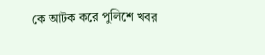কে আটক করে পুলিশে খবর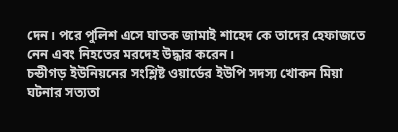দেন। পরে পুলিশ এসে ঘাতক জামাই শাহেদ কে তাদের হেফাজতে নেন এবং নিহতের মরদেহ উদ্ধার করেন।
চন্ডীগড় ইউনিয়নের সংশ্লিষ্ট ওয়ার্ডের ইউপি সদস্য খোকন মিয়া ঘটনার সত্যতা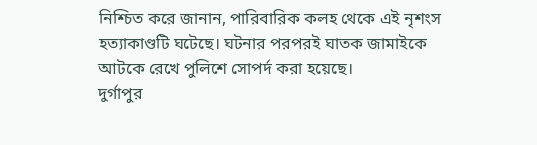নিশ্চিত করে জানান, পারিবারিক কলহ থেকে এই নৃশংস হত্যাকাণ্ডটি ঘটেছে। ঘটনার পরপরই ঘাতক জামাইকে আটকে রেখে পুলিশে সোপর্দ করা হয়েছে।
দুর্গাপুর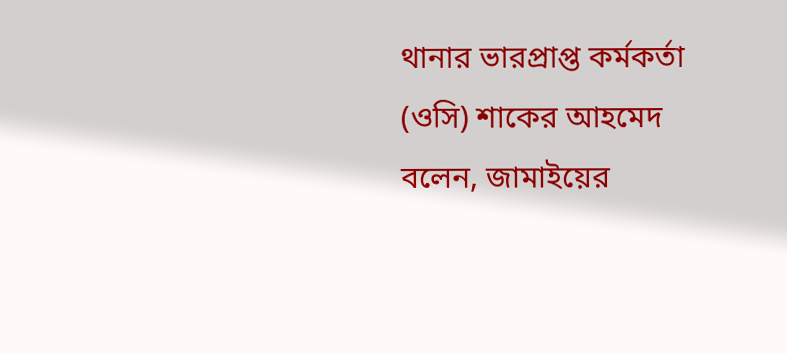থানার ভারপ্রাপ্ত কর্মকর্তা (ওসি) শাকের আহমেদ বলেন, জামাইয়ের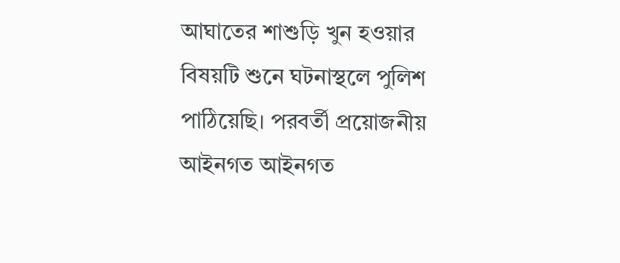আঘাতের শাশুড়ি খুন হওয়ার বিষয়টি শুনে ঘটনাস্থলে পুলিশ পাঠিয়েছি। পরবর্তী প্রয়োজনীয় আইনগত আইনগত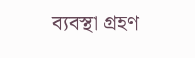ব্যবস্থা গ্রহণ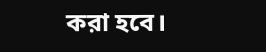করা হবে।